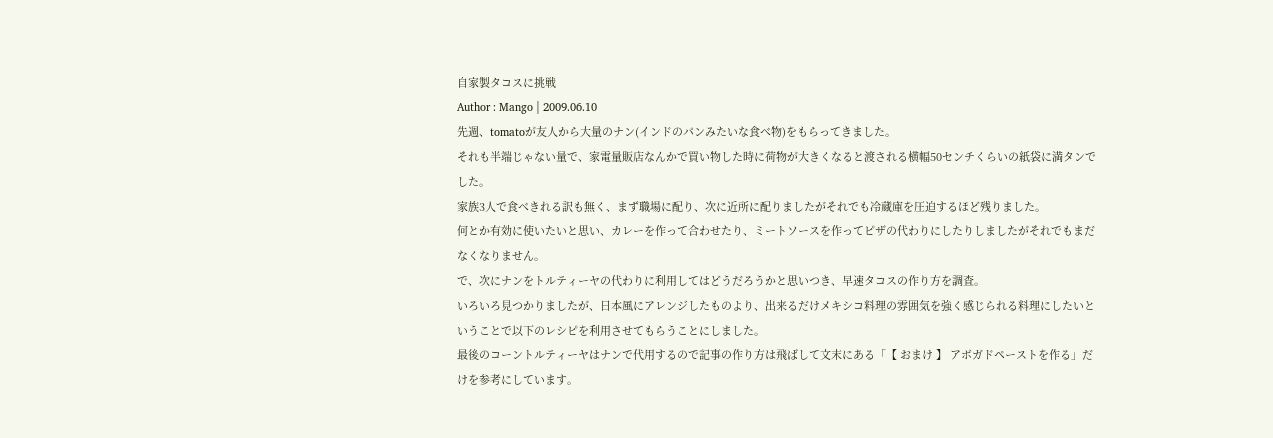自家製タコスに挑戦
Author : Mango | 2009.06.10
先週、tomatoが友人から大量のナン(インドのパンみたいな食べ物)をもらってきました。
それも半端じゃない量で、家電量販店なんかで買い物した時に荷物が大きくなると渡される横幅50センチくらいの紙袋に満タンでした。
家族3人で食べきれる訳も無く、まず職場に配り、次に近所に配りましたがそれでも冷蔵庫を圧迫するほど残りました。
何とか有効に使いたいと思い、カレーを作って合わせたり、ミートソースを作ってピザの代わりにしたりしましたがそれでもまだなくなりません。
で、次にナンをトルティーヤの代わりに利用してはどうだろうかと思いつき、早速タコスの作り方を調査。
いろいろ見つかりましたが、日本風にアレンジしたものより、出来るだけメキシコ料理の雰囲気を強く感じられる料理にしたいということで以下のレシピを利用させてもらうことにしました。
最後のコーントルティーヤはナンで代用するので記事の作り方は飛ばして文末にある「【 おまけ 】 アボガドペーストを作る」だけを参考にしています。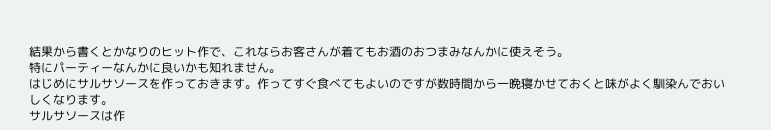結果から書くとかなりのヒット作で、これならお客さんが着てもお酒のおつまみなんかに使えそう。
特にパーティーなんかに良いかも知れません。
はじめにサルサソースを作っておきます。作ってすぐ食べてもよいのですが数時間から一晩寝かせておくと味がよく馴染んでおいしくなります。
サルサソースは作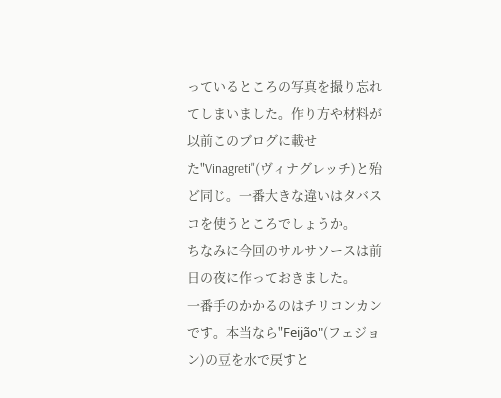っているところの写真を撮り忘れてしまいました。作り方や材料が以前このブログに載せた"Vinagreti"(ヴィナグレッチ)と殆ど同じ。一番大きな違いはタバスコを使うところでしょうか。
ちなみに今回のサルサソースは前日の夜に作っておきました。
一番手のかかるのはチリコンカンです。本当なら"Feijão"(フェジョン)の豆を水で戻すと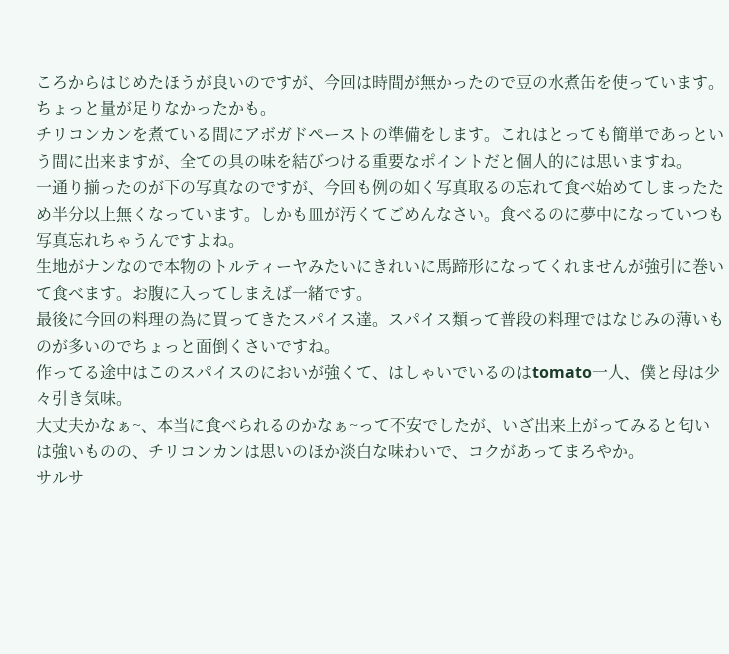ころからはじめたほうが良いのですが、今回は時間が無かったので豆の水煮缶を使っています。ちょっと量が足りなかったかも。
チリコンカンを煮ている間にアボガドペーストの準備をします。これはとっても簡単であっという間に出来ますが、全ての具の味を結びつける重要なポイントだと個人的には思いますね。
一通り揃ったのが下の写真なのですが、今回も例の如く写真取るの忘れて食べ始めてしまったため半分以上無くなっています。しかも皿が汚くてごめんなさい。食べるのに夢中になっていつも写真忘れちゃうんですよね。
生地がナンなので本物のトルティーヤみたいにきれいに馬蹄形になってくれませんが強引に巻いて食べます。お腹に入ってしまえば一緒です。
最後に今回の料理の為に買ってきたスパイス達。スパイス類って普段の料理ではなじみの薄いものが多いのでちょっと面倒くさいですね。
作ってる途中はこのスパイスのにおいが強くて、はしゃいでいるのはtomato一人、僕と母は少々引き気味。
大丈夫かなぁ~、本当に食べられるのかなぁ~って不安でしたが、いざ出来上がってみると匂いは強いものの、チリコンカンは思いのほか淡白な味わいで、コクがあってまろやか。
サルサ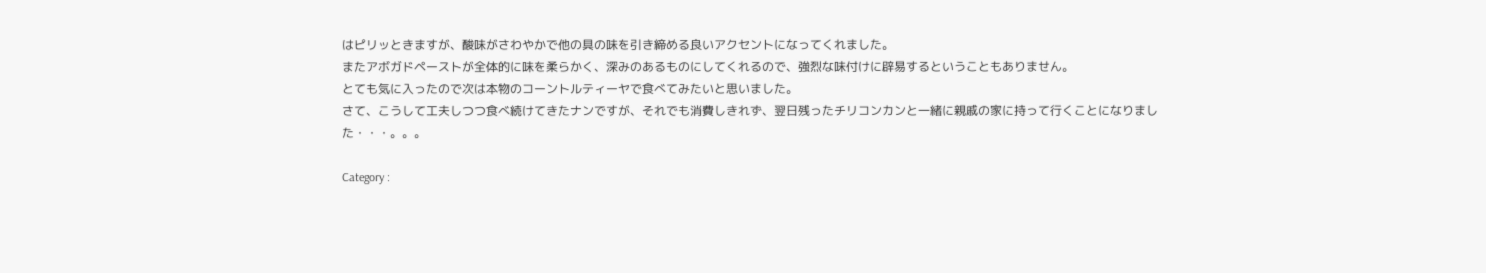はピリッときますが、酸味がさわやかで他の具の味を引き締める良いアクセントになってくれました。
またアボガドペーストが全体的に味を柔らかく、深みのあるものにしてくれるので、強烈な味付けに辟易するということもありません。
とても気に入ったので次は本物のコーントルティーヤで食べてみたいと思いました。
さて、こうして工夫しつつ食べ続けてきたナンですが、それでも消費しきれず、翌日残ったチリコンカンと一緒に親戚の家に持って行くことになりました・・・。。。

Category :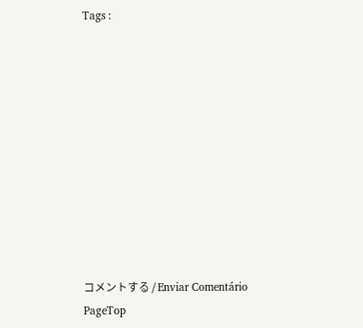Tags :











コメントする / Enviar Comentário
PageTop